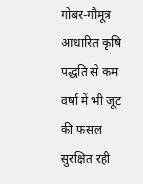गोबर-गौमूत्र आधारित कृषि पद्धति से कम वर्षा में भी जूट की फसल सुरक्षित रही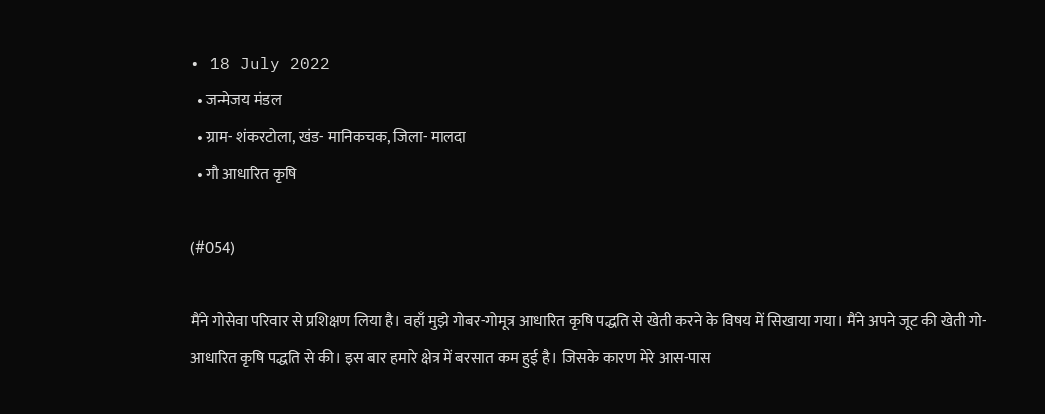• 18 July 2022
  • जन्मेजय मंडल
  • ग्राम- शंकरटोला, खंड- मानिकचक, जिला- मालदा
  • गौ आधारित कृषि

(#054)

मैंने गोसेवा परिवार से प्रशिक्षण लिया है। वहाँ मुझे गोबर-गोमूत्र आधारित कृषि पद्धति से खेती करने के विषय में सिखाया गया। मैंने अपने जूट की खेती गो-आधारित कृषि पद्धति से की। इस बार हमारे क्षेत्र में बरसात कम हुई है। जिसके कारण मेरे आस-पास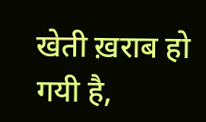खेती ख़राब हो गयी है,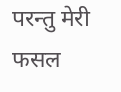परन्तु मेरी फसल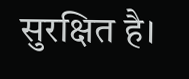सुरक्षित है।